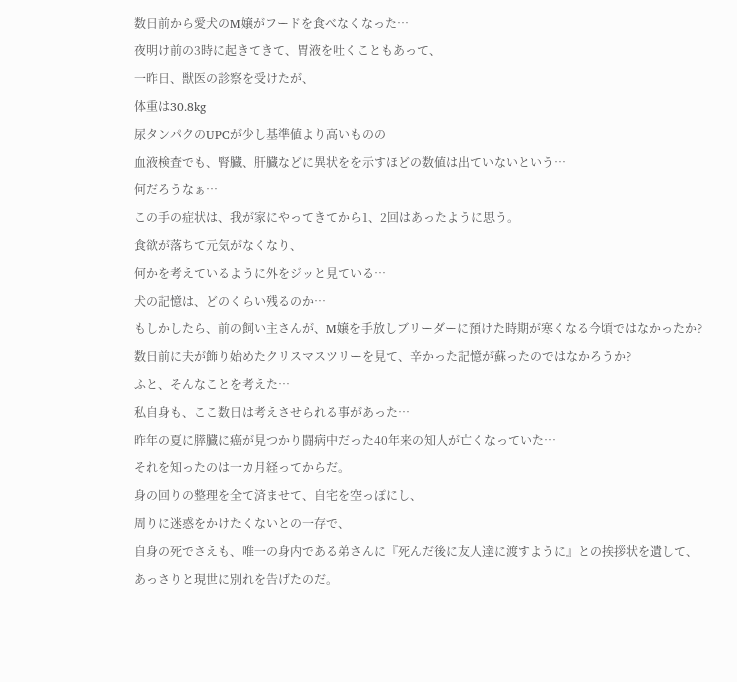数日前から愛犬のM嬢がフードを食べなくなった…
夜明け前の3時に起きてきて、胃液を吐くこともあって、
一昨日、獣医の診察を受けたが、
体重は30.8kg
尿タンパクのUPCが少し基準値より高いものの
血液検査でも、腎臓、肝臓などに異状をを示すほどの数値は出ていないという…
何だろうなぁ…
この手の症状は、我が家にやってきてから1、2回はあったように思う。
食欲が落ちて元気がなくなり、
何かを考えているように外をジッと見ている…
犬の記憶は、どのくらい残るのか…
もしかしたら、前の飼い主さんが、M嬢を手放しブリーダーに預けた時期が寒くなる今頃ではなかったか?
数日前に夫が飾り始めたクリスマスツリーを見て、辛かった記憶が蘇ったのではなかろうか?
ふと、そんなことを考えた…
私自身も、ここ数日は考えさせられる事があった…
昨年の夏に膵臓に癌が見つかり闘病中だった40年来の知人が亡くなっていた…
それを知ったのは一カ月経ってからだ。
身の回りの整理を全て済ませて、自宅を空っぽにし、
周りに迷惑をかけたくないとの一存で、
自身の死でさえも、唯一の身内である弟さんに『死んだ後に友人達に渡すように』との挨拶状を遺して、
あっさりと現世に別れを告げたのだ。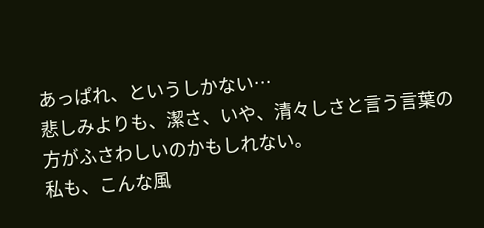あっぱれ、というしかない…
悲しみよりも、潔さ、いや、清々しさと言う言葉の方がふさわしいのかもしれない。
私も、こんな風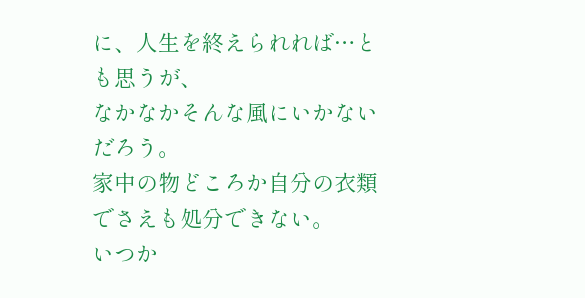に、人生を終えられれば…とも思うが、
なかなかそんな風にいかないだろう。
家中の物どころか自分の衣類でさえも処分できない。
いつか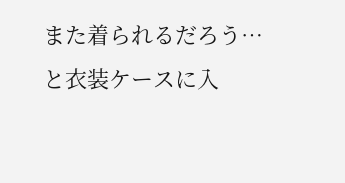また着られるだろう…と衣装ケースに入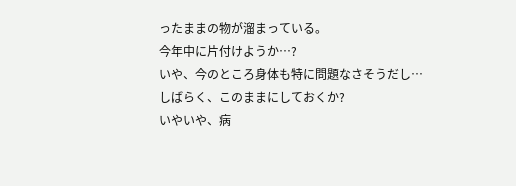ったままの物が溜まっている。
今年中に片付けようか…?
いや、今のところ身体も特に問題なさそうだし…
しばらく、このままにしておくか?
いやいや、病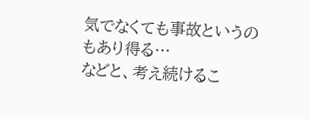気でなくても事故というのもあり得る…
などと、考え続けるこ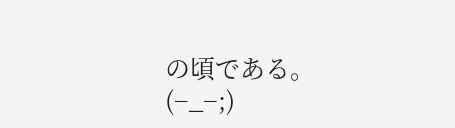の頃である。
(−_−;)